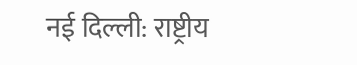नई दिल्ली: राष्ट्रीय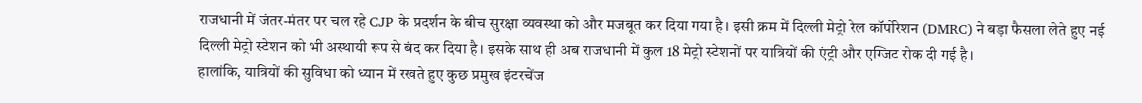राजधानी में जंतर-मंतर पर चल रहे CJP के प्रदर्शन के बीच सुरक्षा व्यवस्था को और मजबूत कर दिया गया है। इसी क्रम में दिल्ली मेट्रो रेल कॉर्पोरेशन (DMRC) ने बड़ा फैसला लेते हुए नई दिल्ली मेट्रो स्टेशन को भी अस्थायी रूप से बंद कर दिया है। इसके साथ ही अब राजधानी में कुल 18 मेट्रो स्टेशनों पर यात्रियों की एंट्री और एग्जिट रोक दी गई है।
हालांकि, यात्रियों की सुविधा को ध्यान में रखते हुए कुछ प्रमुख इंटरचेंज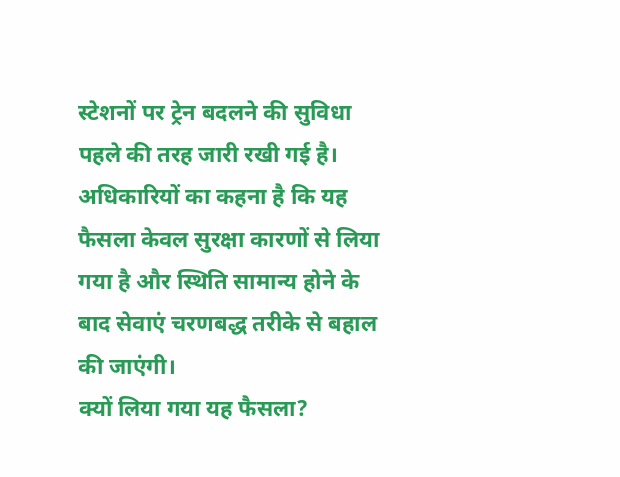स्टेशनों पर ट्रेन बदलने की सुविधा पहले की तरह जारी रखी गई है। अधिकारियों का कहना है कि यह फैसला केवल सुरक्षा कारणों से लिया गया है और स्थिति सामान्य होने के बाद सेवाएं चरणबद्ध तरीके से बहाल की जाएंगी।
क्यों लिया गया यह फैसला?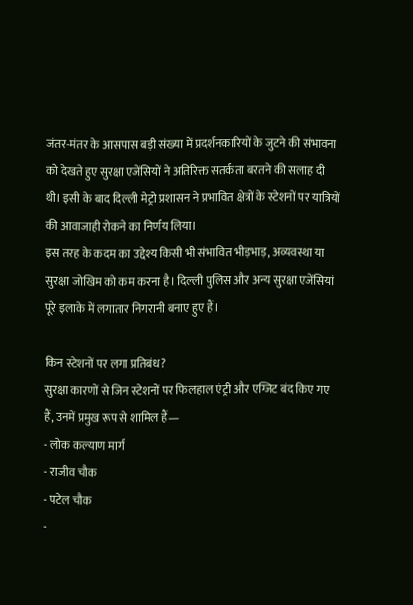जंतर-मंतर के आसपास बड़ी संख्या में प्रदर्शनकारियों के जुटने की संभावना को देखते हुए सुरक्षा एजेंसियों ने अतिरिक्त सतर्कता बरतने की सलाह दी थी। इसी के बाद दिल्ली मेट्रो प्रशासन ने प्रभावित क्षेत्रों के स्टेशनों पर यात्रियों की आवाजाही रोकने का निर्णय लिया।
इस तरह के कदम का उद्देश्य किसी भी संभावित भीड़भाड़, अव्यवस्था या सुरक्षा जोखिम को कम करना है। दिल्ली पुलिस और अन्य सुरक्षा एजेंसियां पूरे इलाके में लगातार निगरानी बनाए हुए हैं।

किन स्टेशनों पर लगा प्रतिबंध?
सुरक्षा कारणों से जिन स्टेशनों पर फिलहाल एंट्री और एग्जिट बंद किए गए हैं, उनमें प्रमुख रूप से शामिल हैं—
- लोक कल्याण मार्ग
- राजीव चौक
- पटेल चौक
-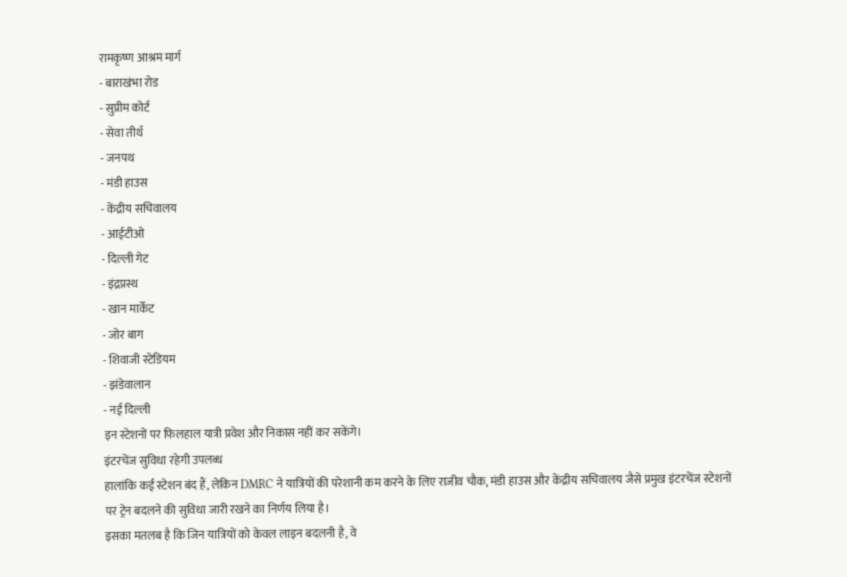रामकृष्ण आश्रम मार्ग
- बाराखंभा रोड
- सुप्रीम कोर्ट
- सेवा तीर्थ
- जनपथ
- मंडी हाउस
- केंद्रीय सचिवालय
- आईटीओ
- दिल्ली गेट
- इंद्रप्रस्थ
- खान मार्केट
- जोर बाग
- शिवाजी स्टेडियम
- झंडेवालान
- नई दिल्ली
इन स्टेशनों पर फिलहाल यात्री प्रवेश और निकास नहीं कर सकेंगे।
इंटरचेंज सुविधा रहेगी उपलब्ध
हालांकि कई स्टेशन बंद हैं, लेकिन DMRC ने यात्रियों की परेशानी कम करने के लिए राजीव चौक, मंडी हाउस और केंद्रीय सचिवालय जैसे प्रमुख इंटरचेंज स्टेशनों पर ट्रेन बदलने की सुविधा जारी रखने का निर्णय लिया है।
इसका मतलब है कि जिन यात्रियों को केवल लाइन बदलनी है, वे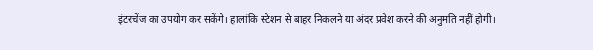इंटरचेंज का उपयोग कर सकेंगे। हालांकि स्टेशन से बाहर निकलने या अंदर प्रवेश करने की अनुमति नहीं होगी।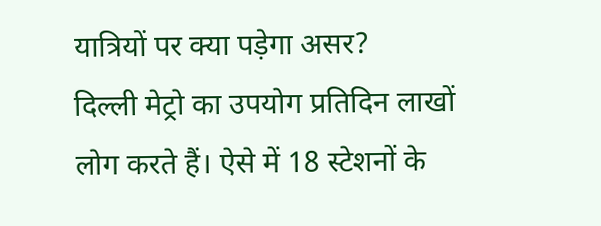यात्रियों पर क्या पड़ेगा असर?
दिल्ली मेट्रो का उपयोग प्रतिदिन लाखों लोग करते हैं। ऐसे में 18 स्टेशनों के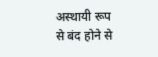अस्थायी रूप से बंद होने से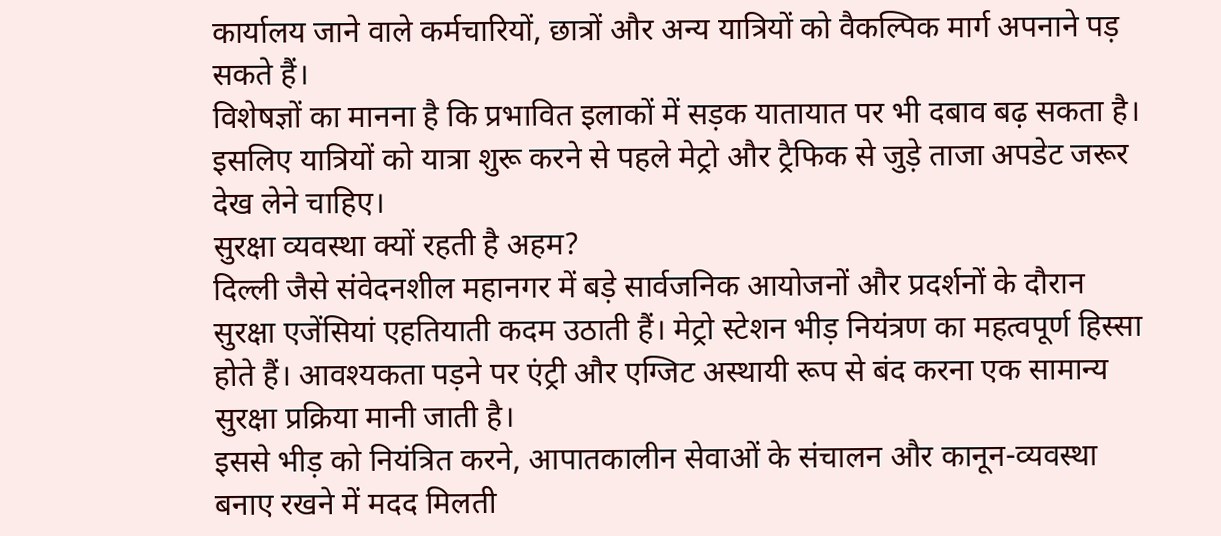कार्यालय जाने वाले कर्मचारियों, छात्रों और अन्य यात्रियों को वैकल्पिक मार्ग अपनाने पड़ सकते हैं।
विशेषज्ञों का मानना है कि प्रभावित इलाकों में सड़क यातायात पर भी दबाव बढ़ सकता है। इसलिए यात्रियों को यात्रा शुरू करने से पहले मेट्रो और ट्रैफिक से जुड़े ताजा अपडेट जरूर देख लेने चाहिए।
सुरक्षा व्यवस्था क्यों रहती है अहम?
दिल्ली जैसे संवेदनशील महानगर में बड़े सार्वजनिक आयोजनों और प्रदर्शनों के दौरान सुरक्षा एजेंसियां एहतियाती कदम उठाती हैं। मेट्रो स्टेशन भीड़ नियंत्रण का महत्वपूर्ण हिस्सा होते हैं। आवश्यकता पड़ने पर एंट्री और एग्जिट अस्थायी रूप से बंद करना एक सामान्य सुरक्षा प्रक्रिया मानी जाती है।
इससे भीड़ को नियंत्रित करने, आपातकालीन सेवाओं के संचालन और कानून-व्यवस्था बनाए रखने में मदद मिलती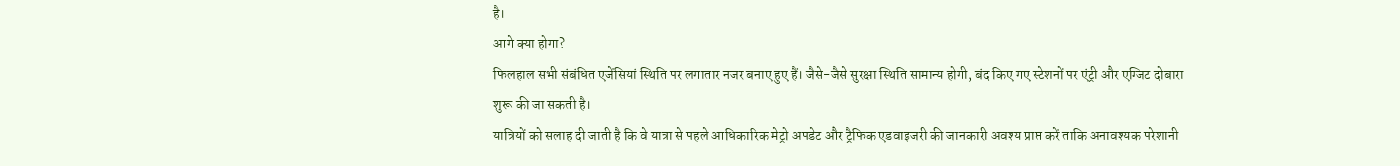है।
आगे क्या होगा?
फिलहाल सभी संबंधित एजेंसियां स्थिति पर लगातार नजर बनाए हुए हैं। जैसे-जैसे सुरक्षा स्थिति सामान्य होगी, बंद किए गए स्टेशनों पर एंट्री और एग्जिट दोबारा शुरू की जा सकती है।
यात्रियों को सलाह दी जाती है कि वे यात्रा से पहले आधिकारिक मेट्रो अपडेट और ट्रैफिक एडवाइजरी की जानकारी अवश्य प्राप्त करें ताकि अनावश्यक परेशानी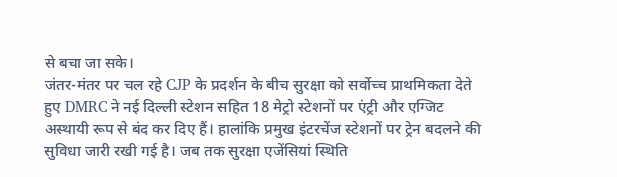से बचा जा सके।
जंतर-मंतर पर चल रहे CJP के प्रदर्शन के बीच सुरक्षा को सर्वोच्च प्राथमिकता देते हुए DMRC ने नई दिल्ली स्टेशन सहित 18 मेट्रो स्टेशनों पर एंट्री और एग्जिट अस्थायी रूप से बंद कर दिए हैं। हालांकि प्रमुख इंटरचेंज स्टेशनों पर ट्रेन बदलने की सुविधा जारी रखी गई है। जब तक सुरक्षा एजेंसियां स्थिति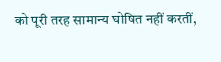को पूरी तरह सामान्य घोषित नहीं करतीं,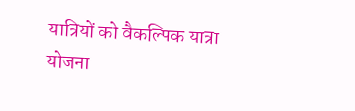यात्रियों को वैकल्पिक यात्रा योजना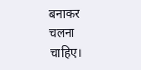बनाकर चलना चाहिए।